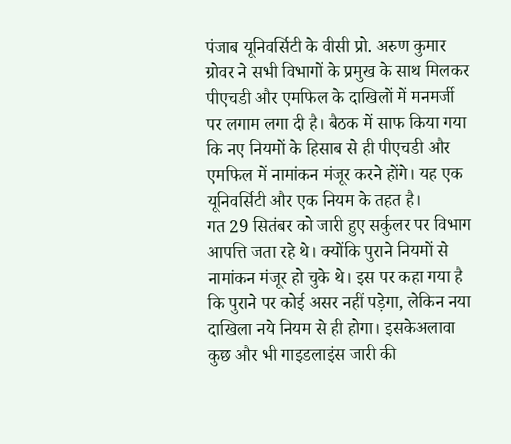पंजाब यूनिवर्सिटी के वीसी प्रो. अरुण कुमार ग्रोवर ने सभी विभागों के प्रमुख के साथ मिलकर पीएचडी और एमफिल के दाखिलों में मनमर्जी पर लगाम लगा दी है। बैठक में साफ किया गया कि नए नियमों के हिसाब से ही पीएचडी और एमफिल में नामांकन मंजूर करने होंगे। यह एक यूनिवर्सिटी और एक नियम के तहत है।
गत 29 सितंबर को जारी हुए सर्कुलर पर विभाग आपत्ति जता रहे थे। क्योंकि पुराने नियमों से नामांकन मंजूर हो चुके थे। इस पर कहा गया है कि पुराने पर कोई असर नहीं पड़ेगा, लेकिन नया दाखिला नये नियम से ही होगा। इसकेअलावा कुछ और भी गाइडलाइंस जारी की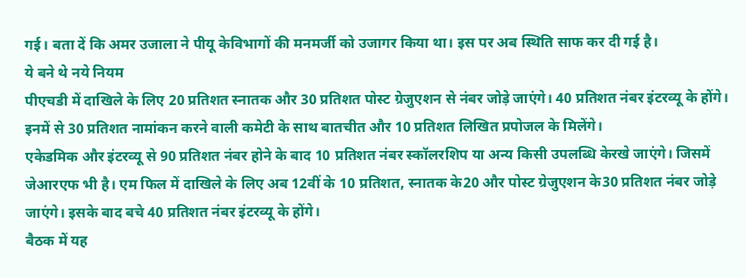गई। बता दें कि अमर उजाला ने पीयू केविभागों की मनमर्जी को उजागर किया था। इस पर अब स्थिति साफ कर दी गई है।
ये बने थे नये नियम
पीएचडी में दाखिले के लिए 20 प्रतिशत स्नातक और 30 प्रतिशत पोस्ट ग्रेजुएशन से नंबर जोड़े जाएंगे। 40 प्रतिशत नंबर इंटरव्यू के होंगे। इनमें से 30 प्रतिशत नामांकन करने वाली कमेटी के साथ बातचीत और 10 प्रतिशत लिखित प्रपोजल के मिलेंगे।
एकेडमिक और इंटरव्यू से 90 प्रतिशत नंबर होने के बाद 10 प्रतिशत नंबर स्कॉलरशिप या अन्य किसी उपलब्धि केरखे जाएंगे। जिसमें जेआरएफ भी है। एम फिल में दाखिले के लिए अब 12वीं के 10 प्रतिशत, स्नातक के20 और पोस्ट ग्रेजुएशन के30 प्रतिशत नंबर जोड़े जाएंगे। इसके बाद बचे 40 प्रतिशत नंबर इंटरव्यू के होंगे।
बैठक में यह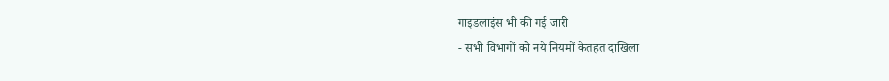गाइडलाइंस भी की गई जारी
- सभी विभागों को नये नियमों केतहत दाखिला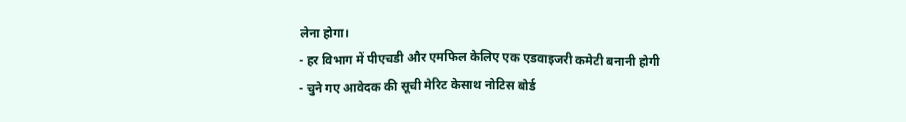लेना होगा।
- हर विभाग में पीएचडी और एमफिल केलिए एक एडवाइजरी कमेटी बनानी होगी
- चुने गए आवेदक की सूची मेरिट केसाथ नोटिस बोर्ड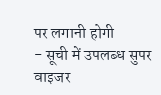पर लगानी होगी
- सूची में उपलब्ध सुपर वाइजर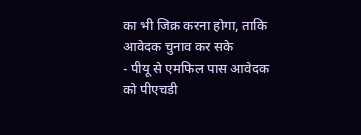का भी जिक्र करना होगा, ताकि आवेदक चुनाव कर सके
- पीयू से एमफिल पास आवेदक को पीएचडी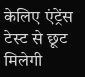केलिए एंट्रेंस टेस्ट से छूट मिलेगी